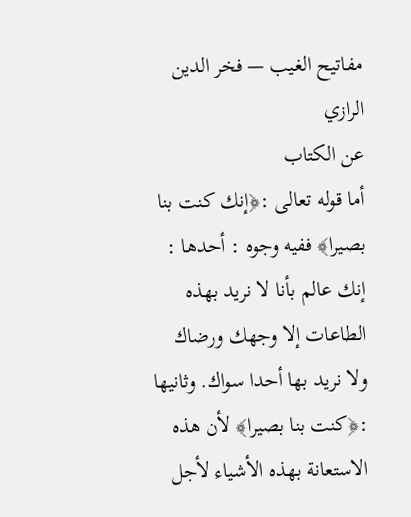مفاتيح الغيب — فخر الدين الرازي
عن الكتاب
أما قوله تعالى :﴿إنك كنت بنا بصيرا﴾ ففيه وجوه : أحدها : إنك عالم بأنا لا نريد بهذه الطاعات إلا وجهك ورضاك ولا نريد بها أحدا سواك. وثانيها :﴿كنت بنا بصيرا﴾ لأن هذه الاستعانة بهذه الأشياء لأجل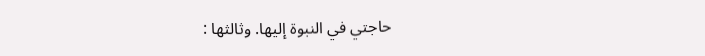حاجتي في النبوة إليها. وثالثها :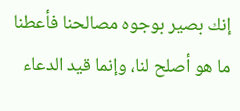إنك بصير بوجوه مصالحنا فأعطنا ما هو أصلح لنا، وإنما قيد الدعاء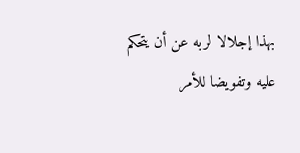بهذا إجلالا لربه عن أن يتحكم عليه وتفويضا للأمر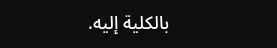بالكلية إليه.